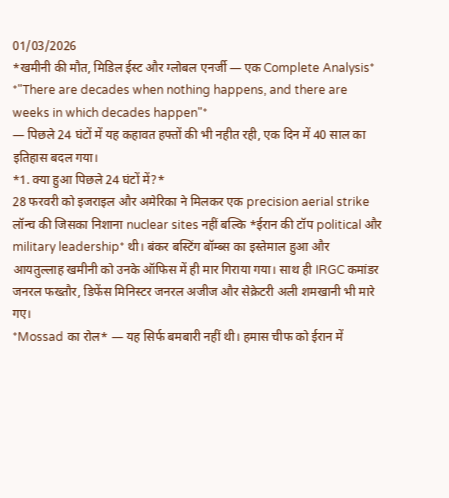01/03/2026
*खमीनी की मौत, मिडिल ईस्ट और ग्लोबल एनर्जी — एक Complete Analysis*
*"There are decades when nothing happens, and there are weeks in which decades happen"*
— पिछले 24 घंटों में यह कहावत हफ्तों की भी नहीत रही, एक दिन में 40 साल का इतिहास बदल गया।
*1. क्या हुआ पिछले 24 घंटों में?*
28 फरवरी को इजराइल और अमेरिका ने मिलकर एक precision aerial strike लॉन्च की जिसका निशाना nuclear sites नहीं बल्कि *ईरान की टॉप political और military leadership* थी। बंकर बस्टिंग बॉम्ब्स का इस्तेमाल हुआ और आयतुल्लाह खमीनी को उनके ऑफिस में ही मार गिराया गया। साथ ही IRGC कमांडर जनरल फख्तौर, डिफेंस मिनिस्टर जनरल अजीज और सेक्रेटरी अली शमखानी भी मारे गए।
*Mossad का रोल* — यह सिर्फ बमबारी नहीं थी। हमास चीफ को ईरान में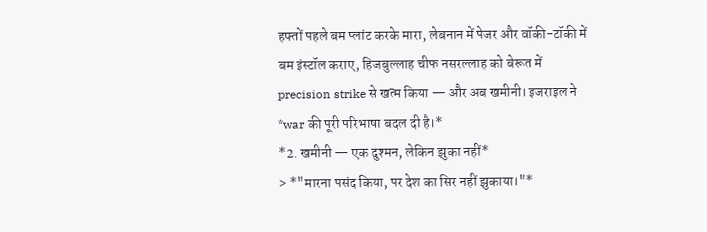हफ्तों पहले बम प्लांट करके मारा, लेबनान में पेजर और वॉकी-टॉकी में बम इंस्टॉल कराए, हिजबुल्लाह चीफ नसरल्लाह को बेरूत में precision strike से खत्म किया — और अब खमीनी। इजराइल ने *war की पूरी परिभाषा बदल दी है।*
*2. खमीनी — एक दुश्मन, लेकिन झुका नहीं*
> *"मारना पसंद किया, पर देश का सिर नहीं झुकाया।"*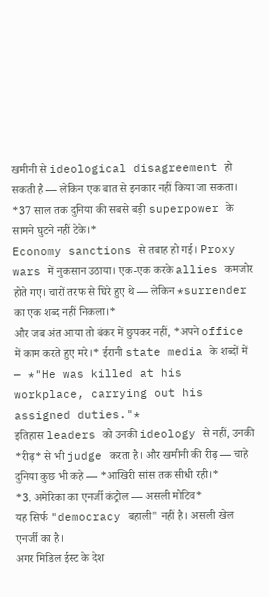खमीनी से ideological disagreement हो सकती है — लेकिन एक बात से इनकार नहीं किया जा सकता। *37 साल तक दुनिया की सबसे बड़ी superpower के सामने घुटने नहीं टेके।*
Economy sanctions से तबाह हो गई। Proxy wars में नुकसान उठाया। एक-एक करके allies कमजोर होते गए। चारों तरफ से घिरे हुए थे — लेकिन *surrender का एक शब्द नहीं निकला।*
और जब अंत आया तो बंकर में छुपकर नहीं, *अपने office में काम करते हुए मरे।* ईरानी state media के शब्दों में — *"He was killed at his workplace, carrying out his assigned duties."*
इतिहास leaders को उनकी ideology से नहीं, उनकी *रीढ़* से भी judge करता है। और खमीनी की रीढ़ — चाहे दुनिया कुछ भी कहे — *आखिरी सांस तक सीधी रही।*
*3. अमेरिका का एनर्जी कंट्रोल — असली मोटिव*
यह सिर्फ "democracy बहाली" नहीं है। असली खेल एनर्जी का है।
अगर मिडिल ईस्ट के देश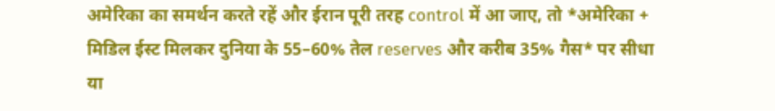अमेरिका का समर्थन करते रहें और ईरान पूरी तरह control में आ जाए, तो *अमेरिका + मिडिल ईस्ट मिलकर दुनिया के 55–60% तेल reserves और करीब 35% गैस* पर सीधा या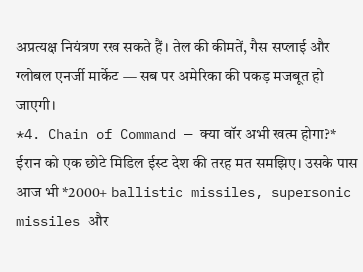अप्रत्यक्ष नियंत्रण रख सकते हैं। तेल की कीमतें, गैस सप्लाई और ग्लोबल एनर्जी मार्केट — सब पर अमेरिका की पकड़ मजबूत हो जाएगी।
*4. Chain of Command — क्या वॉर अभी खत्म होगा?*
ईरान को एक छोटे मिडिल ईस्ट देश की तरह मत समझिए। उसके पास आज भी *2000+ ballistic missiles, supersonic missiles और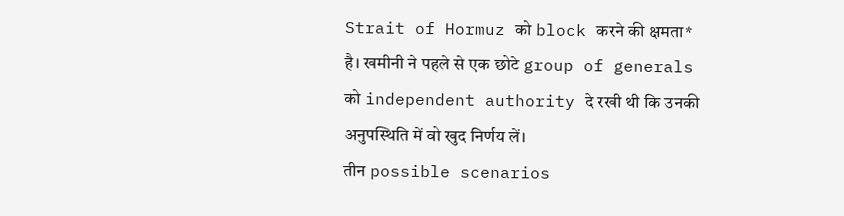Strait of Hormuz को block करने की क्षमता* है। खमीनी ने पहले से एक छोटे group of generals को independent authority दे रखी थी कि उनकी अनुपस्थिति में वो खुद निर्णय लें।
तीन possible scenarios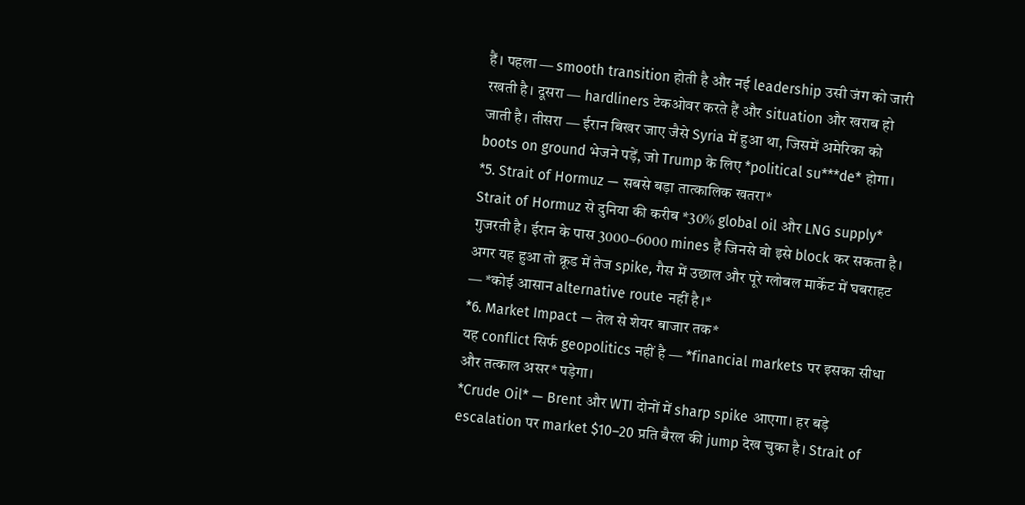हैं। पहला — smooth transition होती है और नई leadership उसी जंग को जारी रखती है। दूसरा — hardliners टेकओवर करते हैं और situation और खराब हो जाती है। तीसरा — ईरान बिखर जाए जैसे Syria में हुआ था, जिसमें अमेरिका को boots on ground भेजने पड़ें, जो Trump के लिए *political su***de* होगा।
*5. Strait of Hormuz — सबसे बड़ा तात्कालिक खतरा*
Strait of Hormuz से दुनिया की करीब *30% global oil और LNG supply* गुजरती है। ईरान के पास 3000–6000 mines हैं जिनसे वो इसे block कर सकता है। अगर यह हुआ तो क्रूड में तेज spike, गैस में उछाल और पूरे ग्लोबल मार्केट में घबराहट — *कोई आसान alternative route नहीं है।*
*6. Market Impact — तेल से शेयर बाजार तक*
यह conflict सिर्फ geopolitics नहीं है — *financial markets पर इसका सीधा और तत्काल असर* पड़ेगा।
*Crude Oil* — Brent और WTI दोनों में sharp spike आएगा। हर बड़े escalation पर market $10–20 प्रति बैरल की jump देख चुका है। Strait of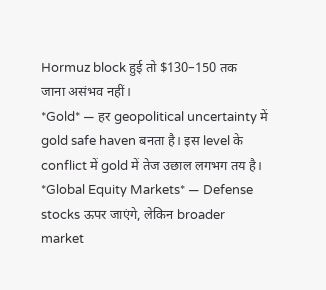Hormuz block हुई तो $130–150 तक जाना असंभव नहीं।
*Gold* — हर geopolitical uncertainty में gold safe haven बनता है। इस level के conflict में gold में तेज उछाल लगभग तय है।
*Global Equity Markets* — Defense stocks ऊपर जाएंगे, लेकिन broader market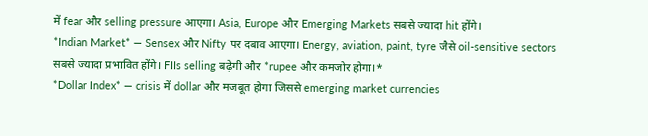में fear और selling pressure आएगा। Asia, Europe और Emerging Markets सबसे ज्यादा hit होंगे।
*Indian Market* — Sensex और Nifty पर दबाव आएगा। Energy, aviation, paint, tyre जैसे oil-sensitive sectors सबसे ज्यादा प्रभावित होंगे। FIIs selling बढ़ेगी और *rupee और कमजोर होगा।*
*Dollar Index* — crisis में dollar और मजबूत होगा जिससे emerging market currencies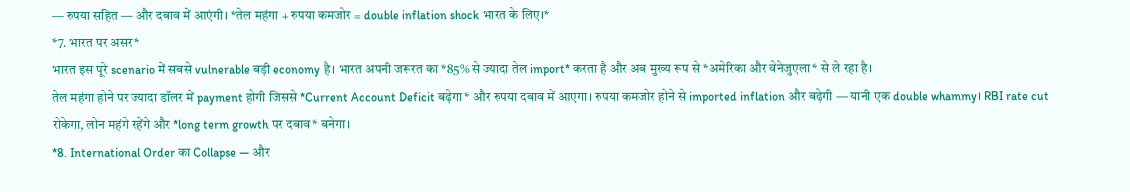— रुपया सहित — और दबाव में आएंगी। *तेल महंगा + रुपया कमजोर = double inflation shock भारत के लिए।*
*7. भारत पर असर*
भारत इस पूरे scenario में सबसे vulnerable बड़ी economy है। भारत अपनी जरूरत का *85% से ज्यादा तेल import* करता है और अब मुख्य रूप से *अमेरिका और वेनेजुएला* से ले रहा है।
तेल महंगा होने पर ज्यादा डॉलर में payment होगी जिससे *Current Account Deficit बढ़ेगा* और रुपया दबाव में आएगा। रुपया कमजोर होने से imported inflation और बढ़ेगी — यानी एक double whammy। RBI rate cut रोकेगा, लोन महंगे रहेंगे और *long term growth पर दबाव* बनेगा।
*8. International Order का Collapse — और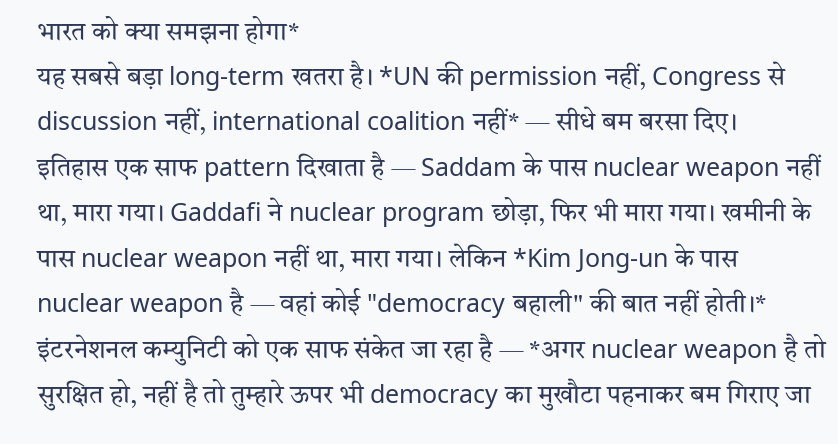भारत को क्या समझना होगा*
यह सबसे बड़ा long-term खतरा है। *UN की permission नहीं, Congress से discussion नहीं, international coalition नहीं* — सीधे बम बरसा दिए।
इतिहास एक साफ pattern दिखाता है — Saddam के पास nuclear weapon नहीं था, मारा गया। Gaddafi ने nuclear program छोड़ा, फिर भी मारा गया। खमीनी के पास nuclear weapon नहीं था, मारा गया। लेकिन *Kim Jong-un के पास nuclear weapon है — वहां कोई "democracy बहाली" की बात नहीं होती।*
इंटरनेशनल कम्युनिटी को एक साफ संकेत जा रहा है — *अगर nuclear weapon है तो सुरक्षित हो, नहीं है तो तुम्हारे ऊपर भी democracy का मुखौटा पहनाकर बम गिराए जा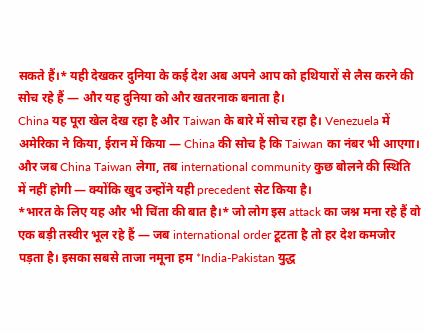सकते हैं।* यही देखकर दुनिया के कई देश अब अपने आप को हथियारों से लैस करने की सोच रहे हैं — और यह दुनिया को और खतरनाक बनाता है।
China यह पूरा खेल देख रहा है और Taiwan के बारे में सोच रहा है। Venezuela में अमेरिका ने किया, ईरान में किया — China की सोच है कि Taiwan का नंबर भी आएगा। और जब China Taiwan लेगा, तब international community कुछ बोलने की स्थिति में नहीं होगी — क्योंकि खुद उन्होंने यही precedent सेट किया है।
*भारत के लिए यह और भी चिंता की बात है।* जो लोग इस attack का जश्न मना रहे हैं वो एक बड़ी तस्वीर भूल रहे हैं — जब international order टूटता है तो हर देश कमजोर पड़ता है। इसका सबसे ताजा नमूना हम *India-Pakistan युद्ध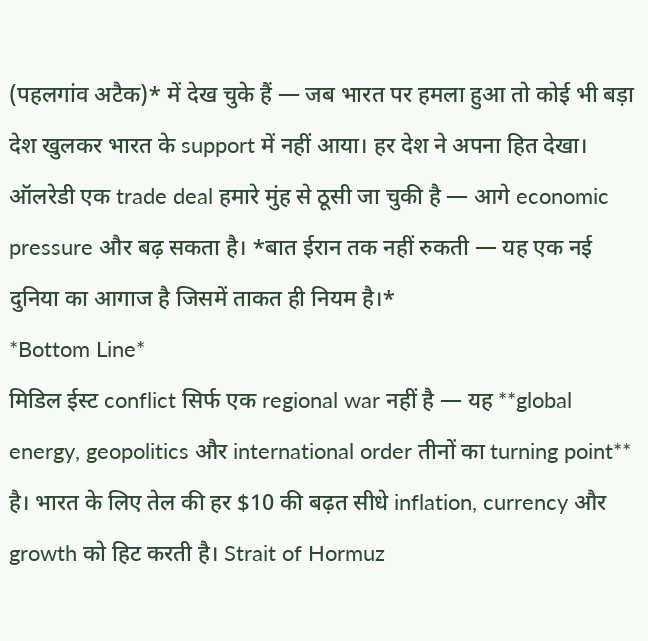(पहलगांव अटैक)* में देख चुके हैं — जब भारत पर हमला हुआ तो कोई भी बड़ा देश खुलकर भारत के support में नहीं आया। हर देश ने अपना हित देखा। ऑलरेडी एक trade deal हमारे मुंह से ठूसी जा चुकी है — आगे economic pressure और बढ़ सकता है। *बात ईरान तक नहीं रुकती — यह एक नई दुनिया का आगाज है जिसमें ताकत ही नियम है।*
*Bottom Line*
मिडिल ईस्ट conflict सिर्फ एक regional war नहीं है — यह **global energy, geopolitics और international order तीनों का turning point** है। भारत के लिए तेल की हर $10 की बढ़त सीधे inflation, currency और growth को हिट करती है। Strait of Hormuz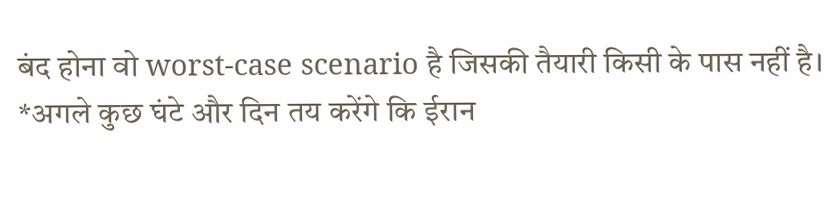बंद होना वो worst-case scenario है जिसकी तैयारी किसी के पास नहीं है। *अगले कुछ घंटे और दिन तय करेंगे कि ईरान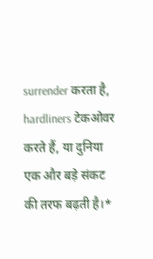surrender करता है, hardliners टेकओवर करते हैं, या दुनिया एक और बड़े संकट की तरफ बढ़ती है।*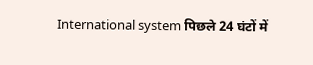International system पिछले 24 घंटों में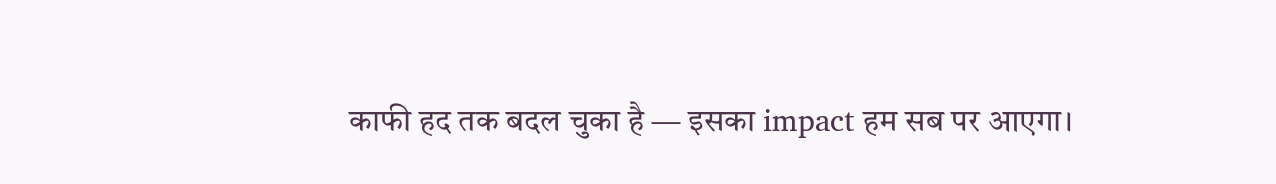काफी हद तक बदल चुका है — इसका impact हम सब पर आएगा।